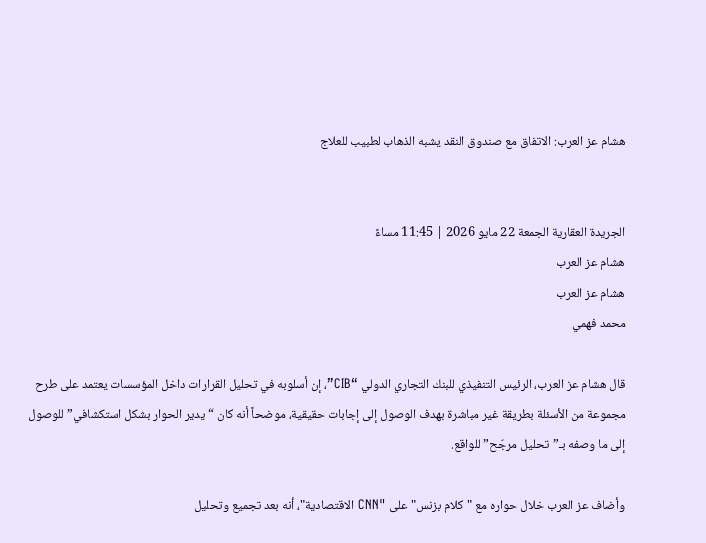هشام عز العرب: الاتفاق مع صندوق النقد يشبه الذهاب لطبيب للعلاج


الجريدة العقارية الجمعة 22 مايو 2026 | 11:45 مساءً
هشام عز العرب
هشام عز العرب
محمد فهمي

قال هشام عز العرب، الرئيس التنفيذي للبنك التجاري الدولي “CIB”، إن أسلوبه في تحليل القرارات داخل المؤسسات يعتمد على طرح مجموعة من الأسئلة بطريقة غير مباشرة بهدف الوصول إلى إجابات حقيقية، موضحاً أنه كان “يدير الحوار بشكل استكشافي” للوصول إلى ما وصفه بـ”تحليل مرجّح” للواقع.

وأضاف عز العرب خلال حواره مع "كلام بزنس" على "CNN الاقتصادية"، أنه بعد تجميع وتحليل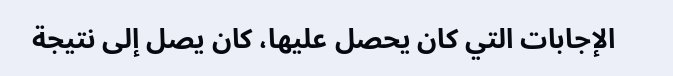الإجابات التي كان يحصل عليها، كان يصل إلى نتيجة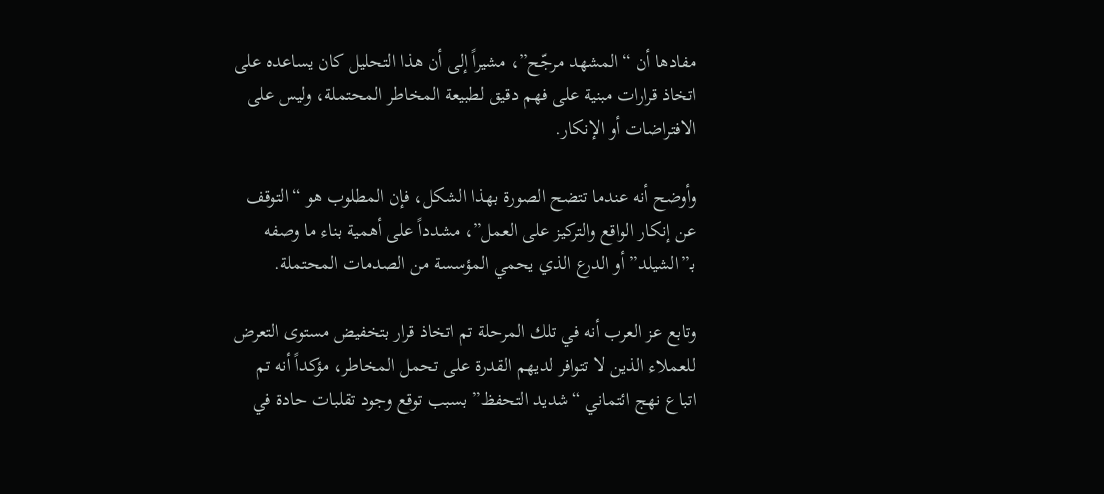مفادها أن “المشهد مرجّح”، مشيراً إلى أن هذا التحليل كان يساعده على اتخاذ قرارات مبنية على فهم دقيق لطبيعة المخاطر المحتملة، وليس على الافتراضات أو الإنكار.

وأوضح أنه عندما تتضح الصورة بهذا الشكل، فإن المطلوب هو “التوقف عن إنكار الواقع والتركيز على العمل”، مشدداً على أهمية بناء ما وصفه بـ”الشيلد” أو الدرع الذي يحمي المؤسسة من الصدمات المحتملة.

وتابع عز العرب أنه في تلك المرحلة تم اتخاذ قرار بتخفيض مستوى التعرض للعملاء الذين لا تتوافر لديهم القدرة على تحمل المخاطر، مؤكداً أنه تم اتباع نهج ائتماني “شديد التحفظ” بسبب توقع وجود تقلبات حادة في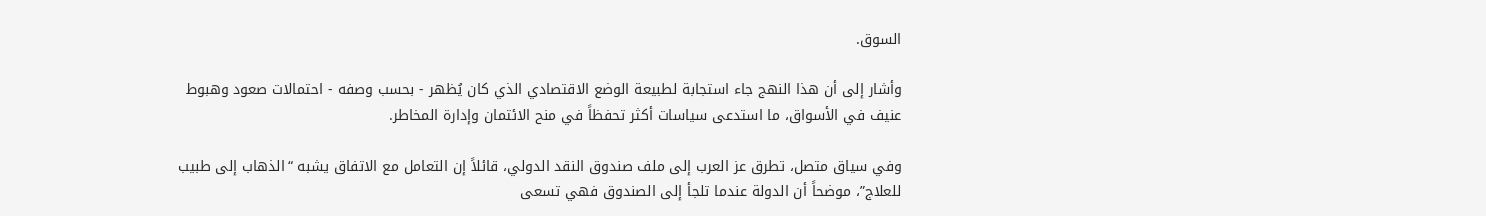السوق.

وأشار إلى أن هذا النهج جاء استجابة لطبيعة الوضع الاقتصادي الذي كان يُظهر - بحسب وصفه - احتمالات صعود وهبوط عنيف في الأسواق، ما استدعى سياسات أكثر تحفظاً في منح الائتمان وإدارة المخاطر.

وفي سياق متصل، تطرق عز العرب إلى ملف صندوق النقد الدولي، قائلاً إن التعامل مع الاتفاق يشبه “الذهاب إلى طبيب للعلاج”، موضحاً أن الدولة عندما تلجأ إلى الصندوق فهي تسعى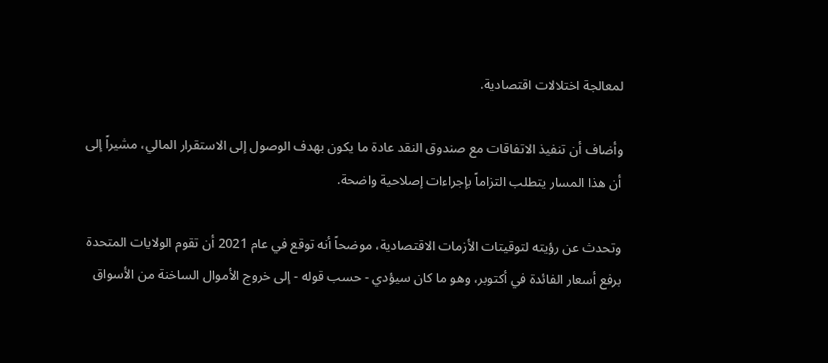لمعالجة اختلالات اقتصادية.

وأضاف أن تنفيذ الاتفاقات مع صندوق النقد عادة ما يكون بهدف الوصول إلى الاستقرار المالي، مشيراً إلى أن هذا المسار يتطلب التزاماً بإجراءات إصلاحية واضحة.

وتحدث عن رؤيته لتوقيتات الأزمات الاقتصادية، موضحاً أنه توقع في عام 2021 أن تقوم الولايات المتحدة برفع أسعار الفائدة في أكتوبر، وهو ما كان سيؤدي - حسب قوله - إلى خروج الأموال الساخنة من الأسواق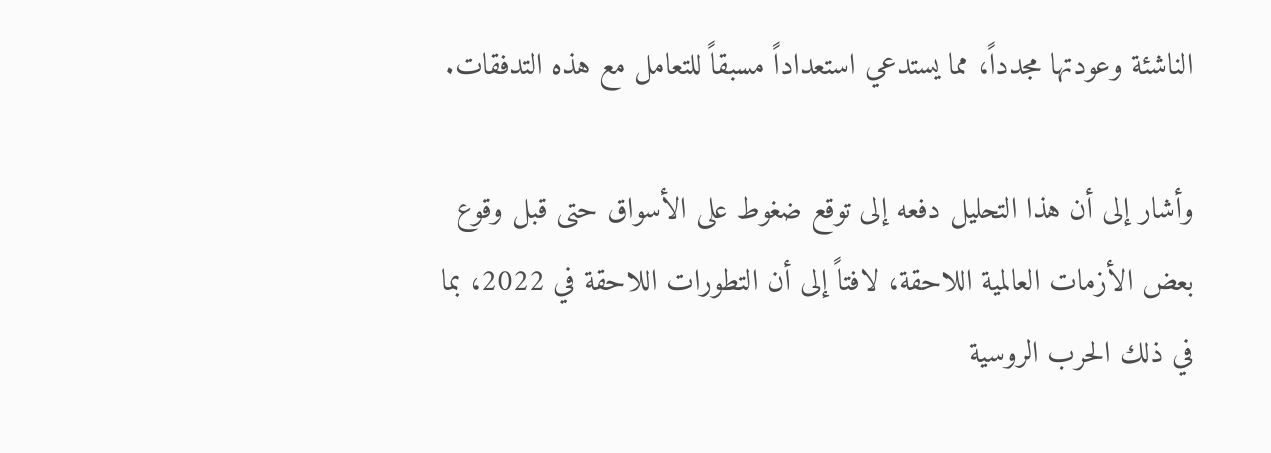الناشئة وعودتها مجدداً، مما يستدعي استعداداً مسبقاً للتعامل مع هذه التدفقات.

وأشار إلى أن هذا التحليل دفعه إلى توقع ضغوط على الأسواق حتى قبل وقوع بعض الأزمات العالمية اللاحقة، لافتاً إلى أن التطورات اللاحقة في 2022، بما في ذلك الحرب الروسية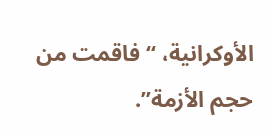الأوكرانية، “فاقمت من حجم الأزمة”.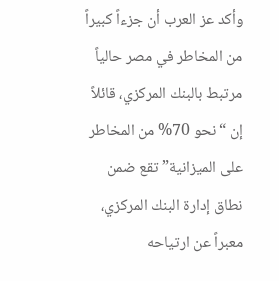وأكد عز العرب أن جزءاً كبيراً من المخاطر في مصر حالياً مرتبط بالبنك المركزي، قائلاً إن “نحو 70% من المخاطر على الميزانية” تقع ضمن نطاق إدارة البنك المركزي، معبراً عن ارتياحه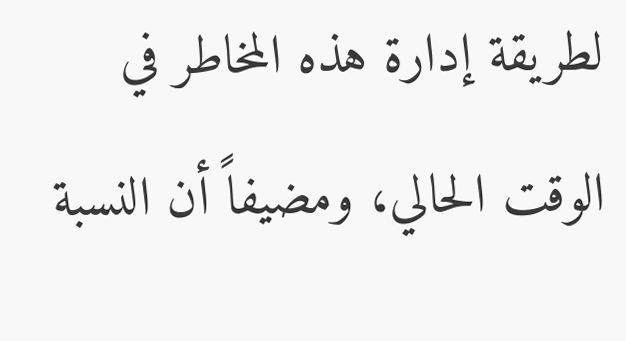لطريقة إدارة هذه المخاطر في الوقت الحالي، ومضيفاً أن النسبة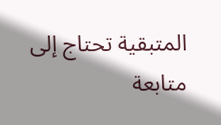المتبقية تحتاج إلى متابعة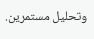وتحليل مستمرين.